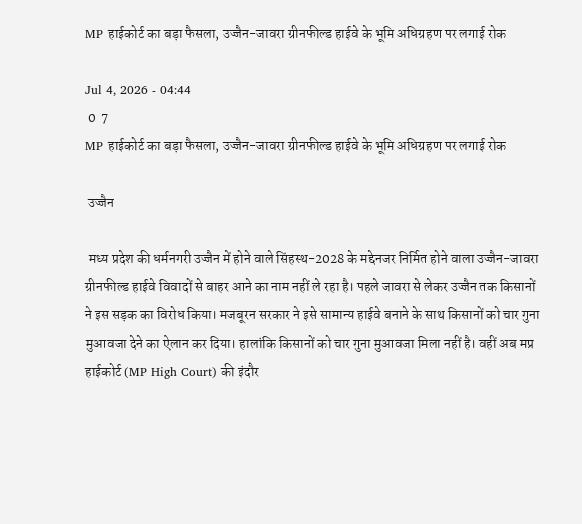MP हाईकोर्ट का बड़ा फैसला, उज्जैन-जावरा ग्रीनफील्ड हाईवे के भूमि अधिग्रहण पर लगाई रोक

Jul 4, 2026 - 04:44
 0  7
MP हाईकोर्ट का बड़ा फैसला, उज्जैन-जावरा ग्रीनफील्ड हाईवे के भूमि अधिग्रहण पर लगाई रोक

 उज्जैन

 मध्य प्रदेश की धर्मनगरी उज्जैन में होने वाले सिंहस्थ-2028 के मद्देनजर निर्मित होने वाला उज्जैन-जावरा ग्रीनफील्ड हाईवे विवादों से बाहर आने का नाम नहीं ले रहा है। पहले जावरा से लेकर उज्जैन तक किसानों ने इस सड़क का विरोध किया। मजबूरन सरकार ने इसे सामान्य हाईवे बनाने के साथ किसानों को चार गुना मुआवजा देने का ऐलान कर दिया। हालांकि किसानों को चार गुना मुआवजा मिला नहीं है। वहीं अब मप्र हाईकोर्ट (MP High Court) की इंदौर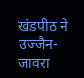खंडपीठ ने उज्जैन-जावरा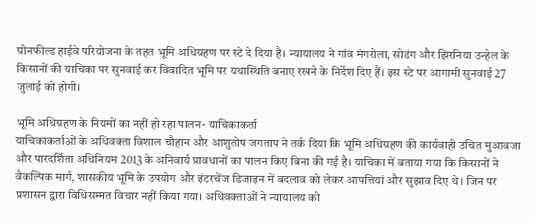ग्रीनफील्ड हाईवे परियोजना के तहत भूमि अधिग्रहण पर स्टे दे दिया है। न्यायालय ने गांव मंगरोला, सोडंग और झिरनिया उन्हेल के किसानों की याचिका पर सुनवाई कर विवादित भूमि पर यथास्थिति बनाए रखने के निर्देश दिए हैं। इस स्टे पर आगामी सुनवाई 27 जुलाई को होगी।

भूमि अधिग्रहण के नियमों का नहीं हो रहा पालन- याचिकाकर्ता
याचिकाकर्ताओं के अधिवक्ता विशाल चौहान और आशुतोष जगताप ने तर्क दिया कि भूमि अधिग्रहण की कार्यवाही उचित मुआवजा और पारदर्शिता अधिनियम 2013 के अनिवार्य प्रावधानों का पालन किए बिना की गई है। याचिका में बताया गया कि किसानों ने वैकल्पिक मार्ग, शासकीय भूमि के उपयोग और इंटरचेंज डिजाइन में बदलाव को लेकर आपत्तियां और सुझाव दिए थे। जिन पर प्रशासन द्वारा विधिसम्मत विचार नहीं किया गया। अधिवक्ताओं ने न्यायालय को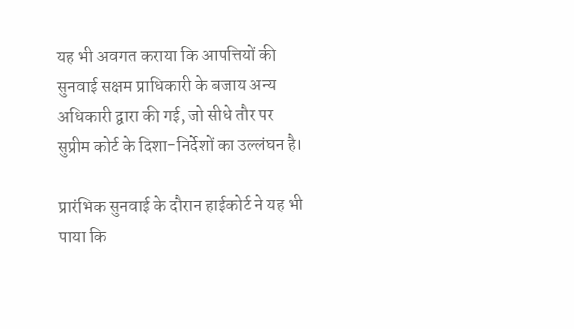यह भी अवगत कराया कि आपत्तियों की सुनवाई सक्षम प्राधिकारी के बजाय अन्य अधिकारी द्वारा की गई, जो सीधे तौर पर सुप्रीम कोर्ट के दिशा-निर्देशों का उल्लंघन है।

प्रारंभिक सुनवाई के दौरान हाईकोर्ट ने यह भी पाया कि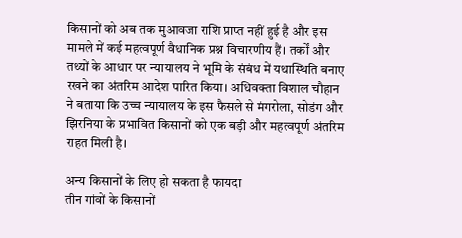किसानों को अब तक मुआवजा राशि प्राप्त नहीं हुई है और इस मामले में कई महत्वपूर्ण वैधानिक प्रश्न विचारणीय हैं। तर्कों और तथ्यों के आधार पर न्यायालय ने भूमि के संबंध में यथास्थिति बनाए रखने का अंतरिम आदेश पारित किया। अधिवक्ता विशाल चौहान ने बताया कि उच्च न्यायालय के इस फैसले से मंगरोला, सोडंग और झिरनिया के प्रभावित किसानों को एक बड़ी और महत्वपूर्ण अंतरिम राहत मिली है।

अन्य किसानों के लिए हो सकता है फायदा
तीन गांवों के किसानों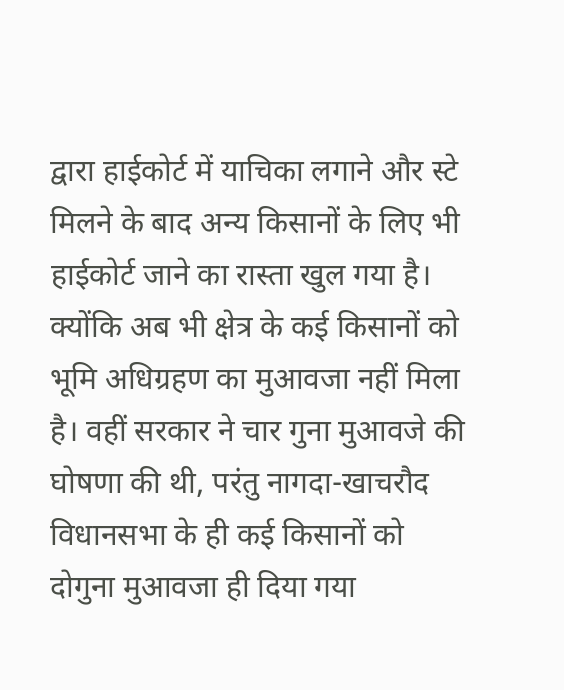द्वारा हाईकोर्ट में याचिका लगाने और स्टे मिलने के बाद अन्य किसानों के लिए भी हाईकोर्ट जाने का रास्ता खुल गया है। क्योंकि अब भी क्षेत्र के कई किसानों को भूमि अधिग्रहण का मुआवजा नहीं मिला है। वहीं सरकार ने चार गुना मुआवजे की घोषणा की थी, परंतु नागदा-खाचरौद विधानसभा के ही कई किसानों को दोगुना मुआवजा ही दिया गया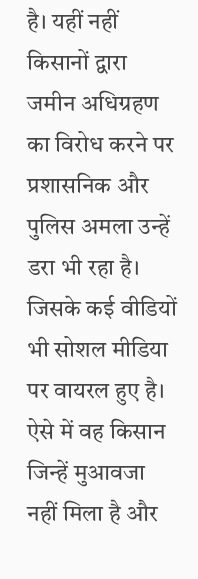है। यहीं नहीं किसानों द्वारा जमीन अधिग्रहण का विरोध करने पर प्रशासनिक और पुलिस अमला उन्हें डरा भी रहा है। जिसके कई वीडियों भी सोशल मीडिया पर वायरल हुए है। ऐसे में वह किसान जिन्हें मुआवजा नहीं मिला है और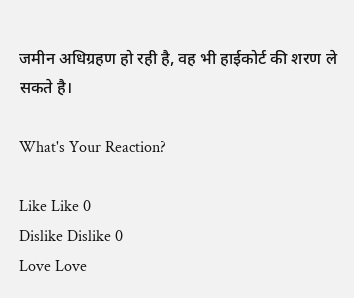जमीन अधिग्रहण हो रही है, वह भी हाईकोर्ट की शरण ले सकते है।

What's Your Reaction?

Like Like 0
Dislike Dislike 0
Love Love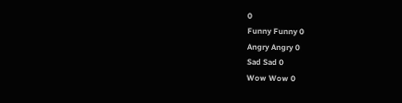0
Funny Funny 0
Angry Angry 0
Sad Sad 0
Wow Wow 0